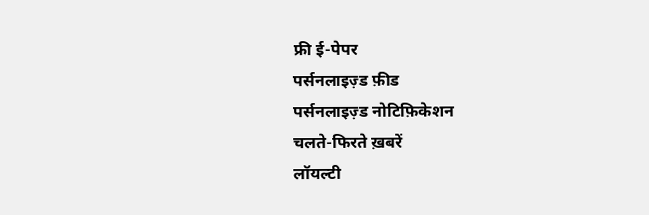फ्री ई-पेपर
पर्सनलाइज़्ड फ़ीड
पर्सनलाइज़्ड नोटिफ़िकेशन
चलते-फिरते ख़बरें
लॉयल्टी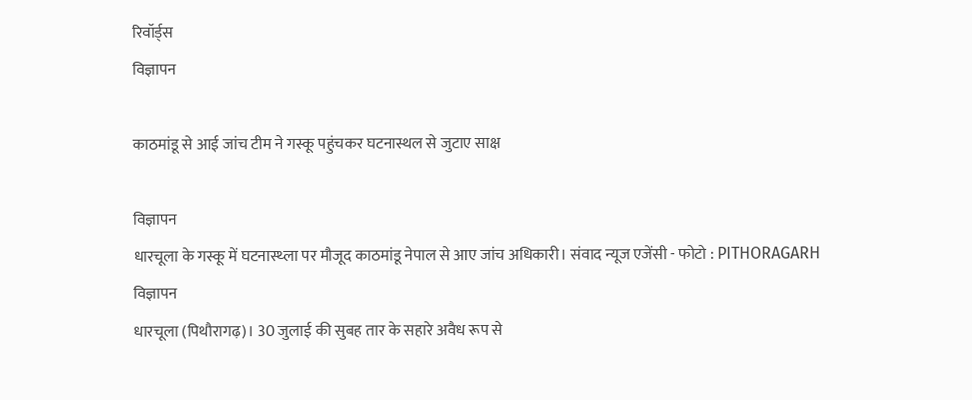रिवॉर्ड्स
विज्ञापन

काठमांडू से आई जांच टीम ने गस्कू पहुंचकर घटनास्थल से जुटाए साक्ष

विज्ञापन
धारचूला के गस्कू में घटनास्थ्ला पर मौजूद काठमांडू नेपाल से आए जांच अधिकारी। संवाद न्यूज एजेंसी - फोटो : PITHORAGARH
विज्ञापन
धारचूला (पिथौरागढ़)। 30 जुलाई की सुबह तार के सहारे अवैध रूप से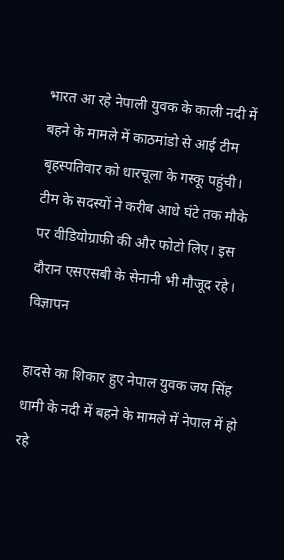भारत आ रहे नेपाली युवक के काली नदी में बहने के मामले में काठमांडो से आई टीम बृहस्पतिवार को धारचूला के गस्कू पहुंची। टीम के सदस्यों ने करीब आधे घंटे तक मौके पर वीडियोग्राफी की और फोटो लिए। इस दौरान एसएसबी के सेनानी भी मौजूद रहे।
विज्ञापन

हादसे का शिकार हुए नेपाल युवक जय सिंह धामी के नदी में बहने के मामले में नेपाल में हो रहे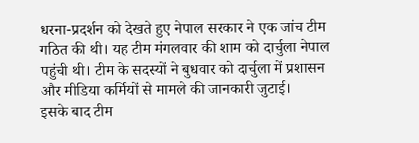धरना-प्रदर्शन को देखते हुए नेपाल सरकार ने एक जांच टीम गठित की थी। यह टीम मंगलवार की शाम को दार्चुला नेपाल पहुंची थी। टीम के सदस्यों ने बुधवार को दार्चुला में प्रशासन और मीडिया कर्मियों से मामले की जानकारी जुटाई।
इसके बाद टीम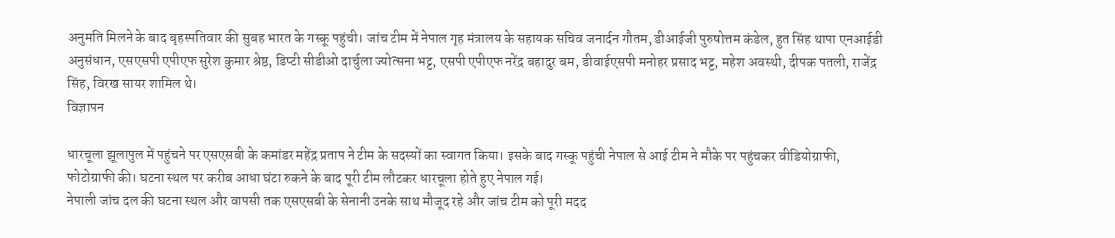अनुमति मिलने के बाद बृहस्पतिवार की सुबह भारत के गस्कू पहुंची। जांच टीम में नेपाल गृह मंत्रालय के सहायक सचिव जनार्दन गौतम, डीआईजी पुरुषोत्तम कंडेल, हुत सिंह थापा एनआईडी अनुसंधान, एसएसपी एपीएफ सुरेश कुमार श्रेष्ठ, डिप्टी सीडीओ दार्चुला ज्योत्सना भट्ट, एसपी एपीएफ नरेंद्र बहादुर बम, डीवाईएसपी मनोहर प्रसाद भट्ट, महेश अवस्थी, दीपक पतली, राजेंद्र सिंह, विरख सायर शामिल थे।
विज्ञापन

धारचूला झूलापुल में पहुंचने पर एसएसबी के कमांडर महेंद्र प्रताप ने टीम के सदस्यों का स्वागत किया। इसके बाद गस्कू पहुंची नेपाल से आई टीम ने मौके पर पहुंचकर वीडियोग्राफी, फोटोग्राफी की। घटना स्थल पर करीब आधा घंटा रुकने के बाद पूरी टीम लौटकर धारचूला होते हुए नेपाल गई।
नेपाली जांच दल की घटना स्थल और वापसी तक एसएसबी के सेनानी उनके साथ मौजूद रहे और जांच टीम को पूरी मदद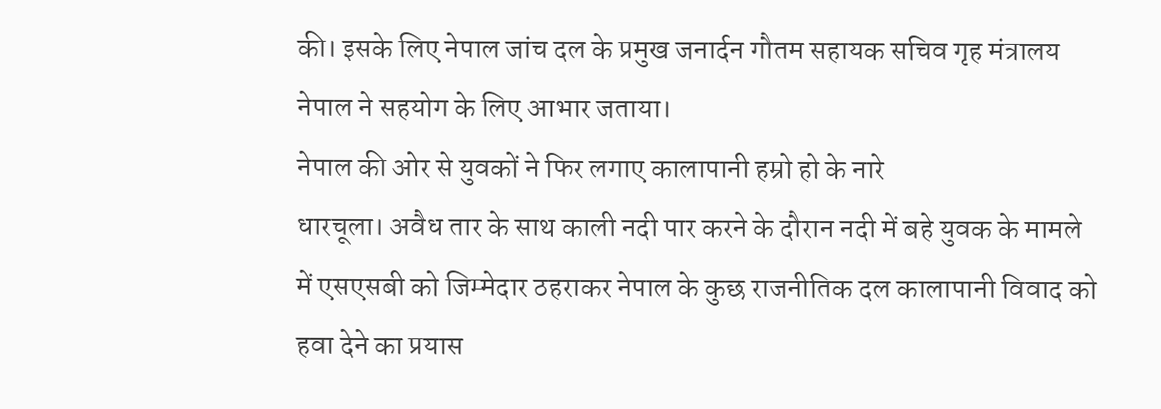की। इसके लिए नेपाल जांच दल के प्रमुख जनार्दन गौतम सहायक सचिव गृह मंत्रालय नेपाल ने सहयोग के लिए आभार जताया।
नेपाल की ओर से युवकों ने फिर लगाए कालापानी हम्रो हो के नारे
धारचूला। अवैध तार के साथ काली नदी पार करने के दौरान नदी में बहे युवक के मामले में एसएसबी को जिम्मेदार ठहराकर नेपाल के कुछ राजनीतिक दल कालापानी विवाद को हवा देने का प्रयास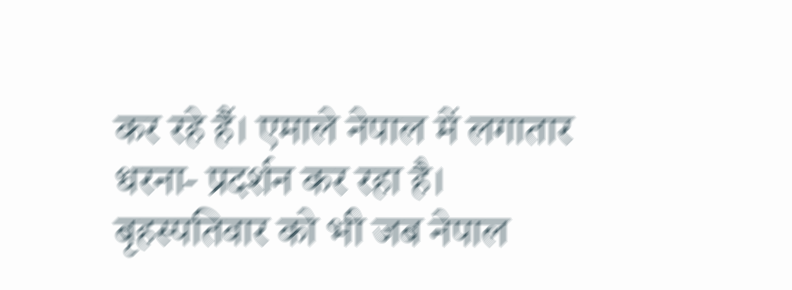कर रहे हैं। एमाले नेपाल में लगातार धरना- प्रदर्शन कर रहा है।
बृहस्पतिवार को भी जब नेपाल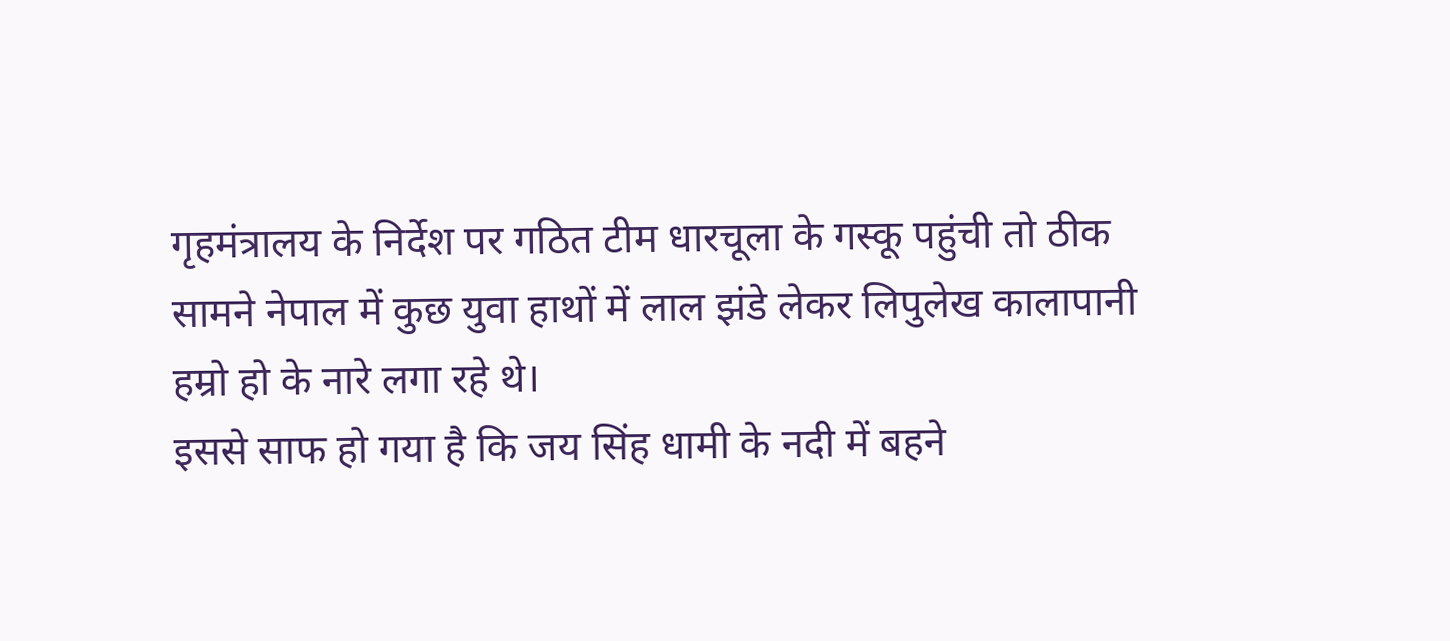गृहमंत्रालय के निर्देश पर गठित टीम धारचूला के गस्कू पहुंची तो ठीक सामने नेपाल में कुछ युवा हाथों में लाल झंडे लेकर लिपुलेख कालापानी हम्रो हो के नारे लगा रहे थे।
इससे साफ हो गया है कि जय सिंह धामी के नदी में बहने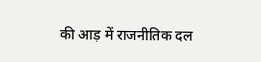की आड़ में राजनीतिक दल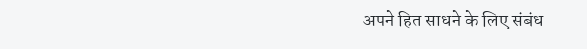अपने हित साधने के लिए संबंध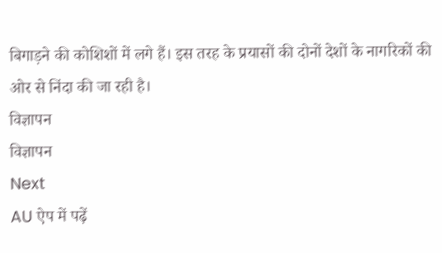बिगाड़ने की कोशिशों में लगे हैं। इस तरह के प्रयासों की दोनों देशों के नागरिकों की ओर से निंदा की जा रही है।
विज्ञापन
विज्ञापन
Next
AU ऐप में पढ़ें